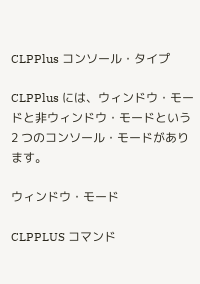CLPPlus コンソール・タイプ

CLPPlus には、ウィンドウ・モードと非ウィンドウ・モードという 2 つのコンソール・モードがあります。

ウィンドウ・モード

CLPPLUS コマンド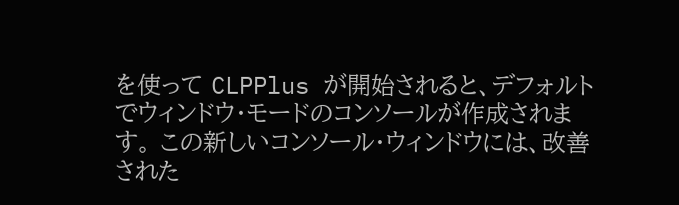を使って CLPPlus が開始されると、デフォルトでウィンドウ・モードのコンソールが作成されます。 この新しいコンソール・ウィンドウには、改善された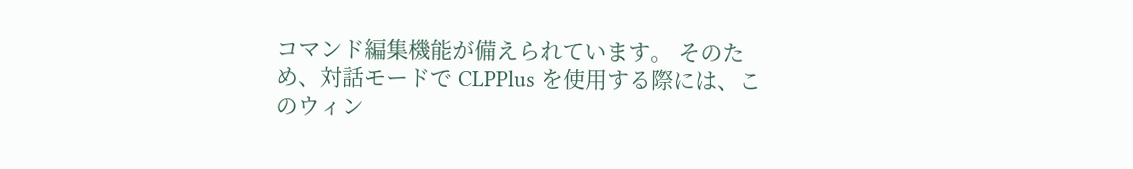コマンド編集機能が備えられています。 そのため、対話モードで CLPPlus を使用する際には、このウィン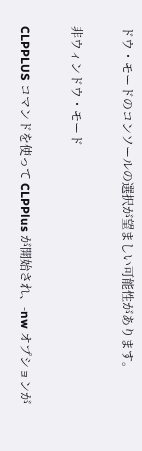ドウ・モードのコンソールの選択が望ましい可能性があります。

非ウィンドウ・モード

CLPPLUS コマンドを使って CLPPlus が開始され、-nw オプションが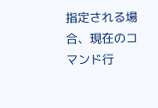指定される場合、現在のコマンド行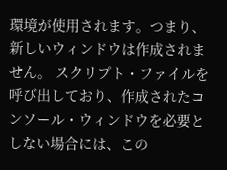環境が使用されます。つまり、新しいウィンドウは作成されません。 スクリプト・ファイルを呼び出しており、作成されたコンソール・ウィンドウを必要としない場合には、この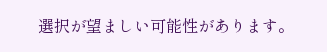選択が望ましい可能性があります。